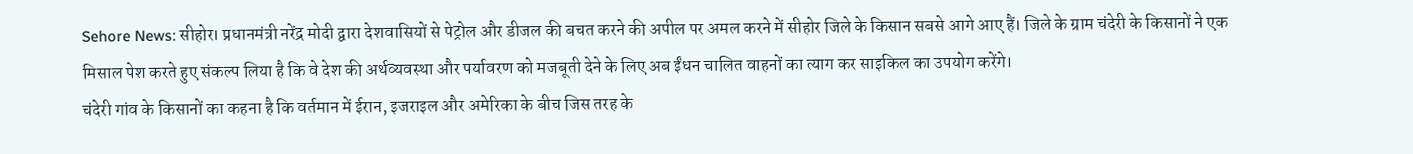Sehore News: सीहोर। प्रधानमंत्री नरेंद्र मोदी द्वारा देशवासियों से पेट्रोल और डीजल की बचत करने की अपील पर अमल करने में सीहोर जिले के किसान सबसे आगे आए हैं। जिले के ग्राम चंदेरी के किसानों ने एक मिसाल पेश करते हुए संकल्प लिया है कि वे देश की अर्थव्यवस्था और पर्यावरण को मजबूती देने के लिए अब ईंधन चालित वाहनों का त्याग कर साइकिल का उपयोग करेंगे।
चंदेरी गांव के किसानों का कहना है कि वर्तमान में ईरान, इजराइल और अमेरिका के बीच जिस तरह के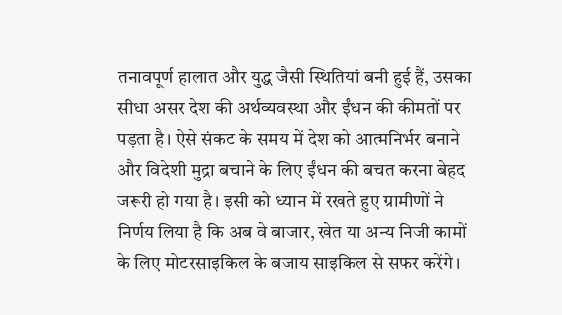तनावपूर्ण हालात और युद्ध जैसी स्थितियां बनी हुई हैं, उसका सीधा असर देश की अर्थव्यवस्था और ईंधन की कीमतों पर पड़ता है। ऐसे संकट के समय में देश को आत्मनिर्भर बनाने और विदेशी मुद्रा बचाने के लिए ईंधन की बचत करना बेहद जरूरी हो गया है। इसी को ध्यान में रखते हुए ग्रामीणों ने निर्णय लिया है कि अब वे बाजार, खेत या अन्य निजी कामों के लिए मोटरसाइकिल के बजाय साइकिल से सफर करेंगे।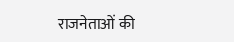राजनेताओं की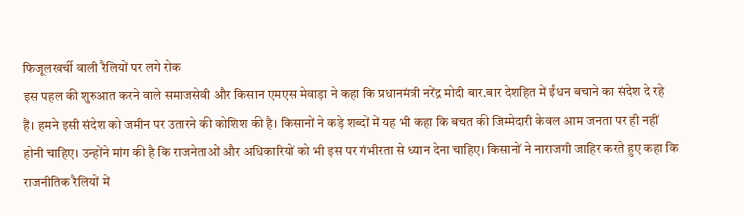फिजूलखर्ची वाली रैलियों पर लगे रोक
इस पहल की शुरुआत करने वाले समाजसेवी और किसान एमएस मेवाड़ा ने कहा कि प्रधानमंत्री नरेंद्र मोदी बार.बार देशहित में ईंधन बचाने का संदेश दे रहे हैं। हमने इसी संदेश को जमीन पर उतारने की कोशिश की है। किसानों ने कड़े शब्दों में यह भी कहा कि बचत की जिम्मेदारी केवल आम जनता पर ही नहीं होनी चाहिए। उन्होंने मांग की है कि राजनेताओं और अधिकारियों को भी इस पर गंभीरता से ध्यान देना चाहिए। किसानों ने नाराजगी जाहिर करते हुए कहा कि राजनीतिक रैलियों में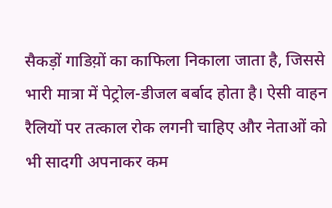सैकड़ों गाडिय़ों का काफिला निकाला जाता है, जिससे भारी मात्रा में पेट्रोल-डीजल बर्बाद होता है। ऐसी वाहन रैलियों पर तत्काल रोक लगनी चाहिए और नेताओं को भी सादगी अपनाकर कम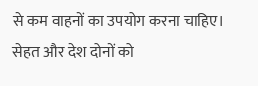से कम वाहनों का उपयोग करना चाहिए।
सेहत और देश दोनों को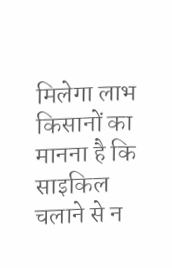मिलेगा लाभ
किसानों का मानना है कि साइकिल चलाने से न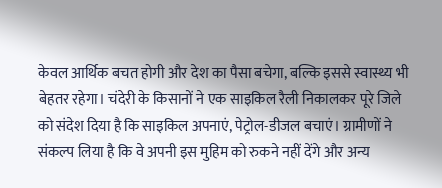केवल आर्थिक बचत होगी और देश का पैसा बचेगा, बल्कि इससे स्वास्थ्य भी बेहतर रहेगा। चंदेरी के किसानों ने एक साइकिल रैली निकालकर पूरे जिले को संदेश दिया है कि साइकिल अपनाएं, पेट्रोल-डीजल बचाएं। ग्रामीणों ने संकल्प लिया है कि वे अपनी इस मुहिम को रुकने नहीं देंगे और अन्य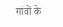गांवों के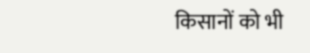किसानों को भी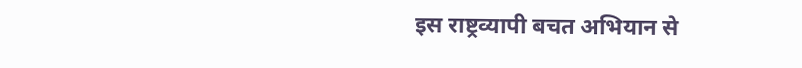इस राष्ट्रव्यापी बचत अभियान से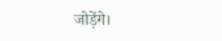जोड़ेंगे।